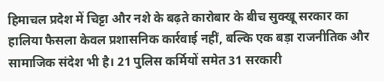हिमाचल प्रदेश में चिट्टा और नशे के बढ़ते कारोबार के बीच सुक्खू सरकार का हालिया फैसला केवल प्रशासनिक कार्रवाई नहीं, बल्कि एक बड़ा राजनीतिक और सामाजिक संदेश भी है। 21 पुलिस कर्मियों समेत 31 सरकारी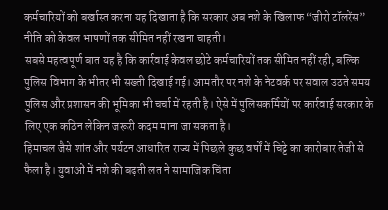कर्मचारियों को बर्खास्त करना यह दिखाता है कि सरकार अब नशे के खिलाफ “जीरो टॉलरेंस” नीति को केवल भाषणों तक सीमित नहीं रखना चाहती।
सबसे महत्वपूर्ण बात यह है कि कार्रवाई केवल छोटे कर्मचारियों तक सीमित नहीं रही, बल्कि पुलिस विभाग के भीतर भी सख्ती दिखाई गई। आमतौर पर नशे के नेटवर्क पर सवाल उठते समय पुलिस और प्रशासन की भूमिका भी चर्चा में रहती है। ऐसे में पुलिसकर्मियों पर कार्रवाई सरकार के लिए एक कठिन लेकिन जरूरी कदम माना जा सकता है।
हिमाचल जैसे शांत और पर्यटन आधारित राज्य में पिछले कुछ वर्षों में चिट्टे का कारोबार तेजी से फैला है। युवाओं में नशे की बढ़ती लत ने सामाजिक चिंता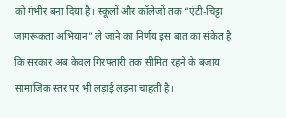को गंभीर बना दिया है। स्कूलों और कॉलेजों तक “एंटी-चिट्टा जागरूकता अभियान” ले जाने का निर्णय इस बात का संकेत है कि सरकार अब केवल गिरफ्तारी तक सीमित रहने के बजाय सामाजिक स्तर पर भी लड़ाई लड़ना चाहती है।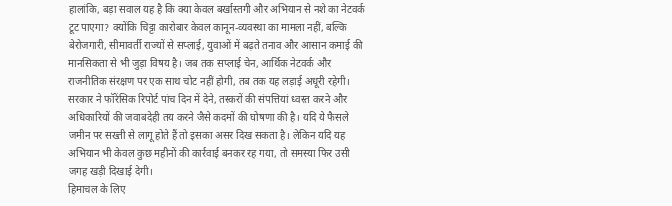हालांकि, बड़ा सवाल यह है कि क्या केवल बर्खास्तगी और अभियान से नशे का नेटवर्क टूट पाएगा? क्योंकि चिट्टा कारोबार केवल कानून-व्यवस्था का मामला नहीं, बल्कि बेरोजगारी, सीमावर्ती राज्यों से सप्लाई, युवाओं में बढ़ते तनाव और आसान कमाई की मानसिकता से भी जुड़ा विषय है। जब तक सप्लाई चेन, आर्थिक नेटवर्क और राजनीतिक संरक्षण पर एक साथ चोट नहीं होगी, तब तक यह लड़ाई अधूरी रहेगी।
सरकार ने फॉरेंसिक रिपोर्ट पांच दिन में देने, तस्करों की संपत्तियां ध्वस्त करने और अधिकारियों की जवाबदेही तय करने जैसे कदमों की घोषणा की है। यदि ये फैसले जमीन पर सख्ती से लागू होते हैं तो इसका असर दिख सकता है। लेकिन यदि यह अभियान भी केवल कुछ महीनों की कार्रवाई बनकर रह गया, तो समस्या फिर उसी जगह खड़ी दिखाई देगी।
हिमाचल के लिए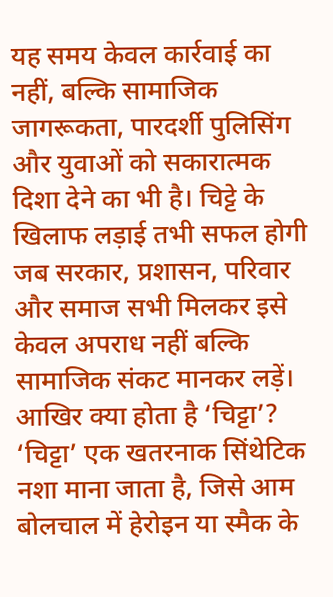यह समय केवल कार्रवाई का नहीं, बल्कि सामाजिक जागरूकता, पारदर्शी पुलिसिंग और युवाओं को सकारात्मक दिशा देने का भी है। चिट्टे के खिलाफ लड़ाई तभी सफल होगी जब सरकार, प्रशासन, परिवार और समाज सभी मिलकर इसे केवल अपराध नहीं बल्कि सामाजिक संकट मानकर लड़ें।
आखिर क्या होता है ‘चिट्टा’?
‘चिट्टा’ एक खतरनाक सिंथेटिक नशा माना जाता है, जिसे आम बोलचाल में हेरोइन या स्मैक के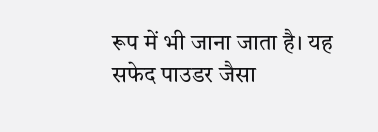रूप में भी जाना जाता है। यह सफेद पाउडर जैसा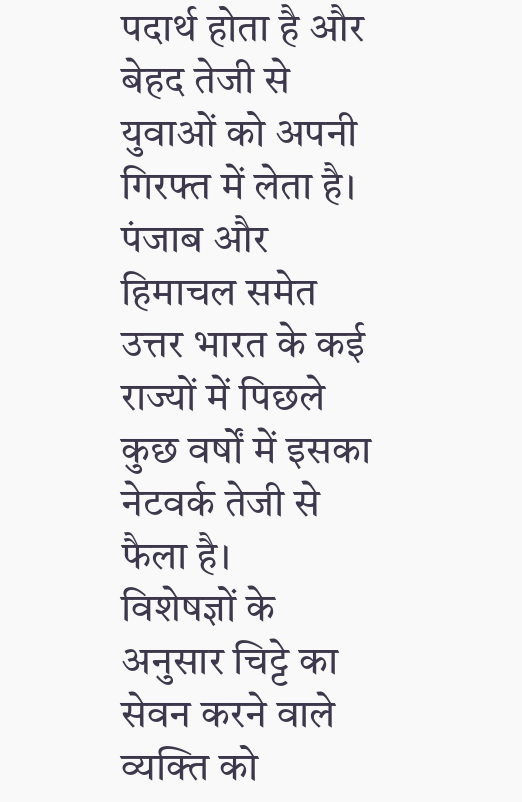पदार्थ होता है और बेहद तेजी से युवाओं को अपनी गिरफ्त में लेता है। पंजाब और हिमाचल समेत उत्तर भारत के कई राज्यों में पिछले कुछ वर्षों में इसका नेटवर्क तेजी से फैला है।
विशेषज्ञों के अनुसार चिट्टे का सेवन करने वाले व्यक्ति को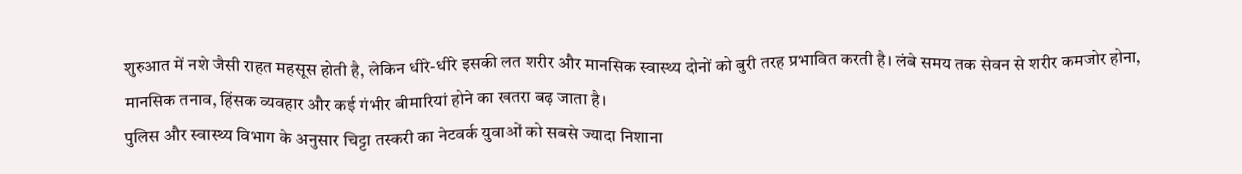शुरुआत में नशे जैसी राहत महसूस होती है, लेकिन धीरे-धीरे इसकी लत शरीर और मानसिक स्वास्थ्य दोनों को बुरी तरह प्रभावित करती है। लंबे समय तक सेवन से शरीर कमजोर होना, मानसिक तनाव, हिंसक व्यवहार और कई गंभीर बीमारियां होने का खतरा बढ़ जाता है।
पुलिस और स्वास्थ्य विभाग के अनुसार चिट्टा तस्करी का नेटवर्क युवाओं को सबसे ज्यादा निशाना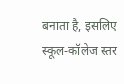बनाता है, इसलिए स्कूल-कॉलेज स्तर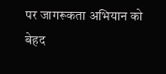पर जागरूकता अभियान को बेहद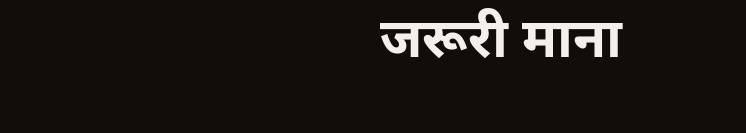जरूरी माना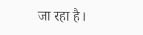जा रहा है।